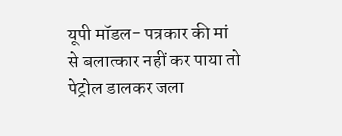यूपी मॉडल- पत्रकार की मां से बलात्कार नहीं कर पाया तो पेट्रोल डालकर जला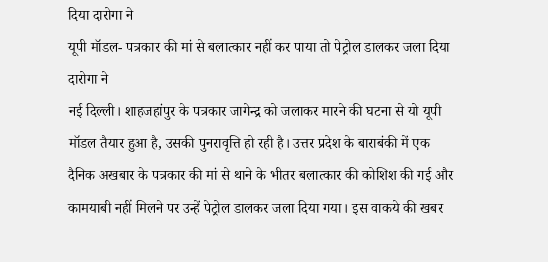दिया दारोगा ने
यूपी मॉडल- पत्रकार की मां से बलात्कार नहीं कर पाया तो पेट्रोल डालकर जला दिया दारोगा ने
नई दिल्ली। शाहजहांपुर के पत्रकार जागेन्द्र को जलाकर मारने की घटना से यो यूपी मॉडल तैयार हुआ है, उसकी पुनरावृत्ति हो रही है। उत्तर प्रदेश के बाराबंकी में एक दैनिक अखबार के पत्रकार की मां से थाने के भीतर बलात्कार की कोशिश की गई और कामयाबी नहीं मिलने पर उन्हें पेट्रोल डालकर जला दिया गया। इस वाकये की खबर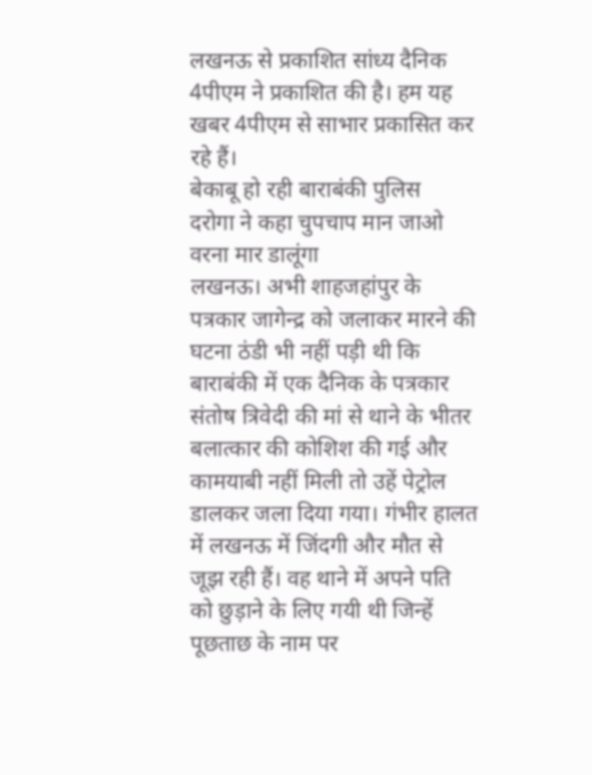लखनऊ से प्रकाशित सांध्य दैनिक 4पीएम ने प्रकाशित की है। हम यह खबर 4पीएम से साभार प्रकासित कर रहे हैं।
बेकाबू हो रही बाराबंकी पुलिस
दरोगा ने कहा चुपचाप मान जाओ वरना मार डालूंगा
लखनऊ। अभी शाहजहांपुर के पत्रकार जागेन्द्र को जलाकर मारने की घटना ठंडी भी नहीं पड़ी थी कि बाराबंकी में एक दैनिक के पत्रकार संतोष त्रिवेदी की मां से थाने के भीतर बलात्कार की कोशिश की गई और कामयाबी नहीं मिली तो उहें पेट्रोल डालकर जला दिया गया। गंभीर हालत में लखनऊ में जिंदगी और मौत से जूझ रही हैं। वह थाने में अपने पति को छुड़ाने के लिए गयी थी जिन्हें पूछताछ के नाम पर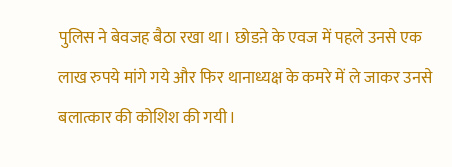पुलिस ने बेवजह बैठा रखा था। छोडऩे के एवज में पहले उनसे एक लाख रुपये मांगे गये और फिर थानाध्यक्ष के कमरे में ले जाकर उनसे बलात्कार की कोशिश की गयी।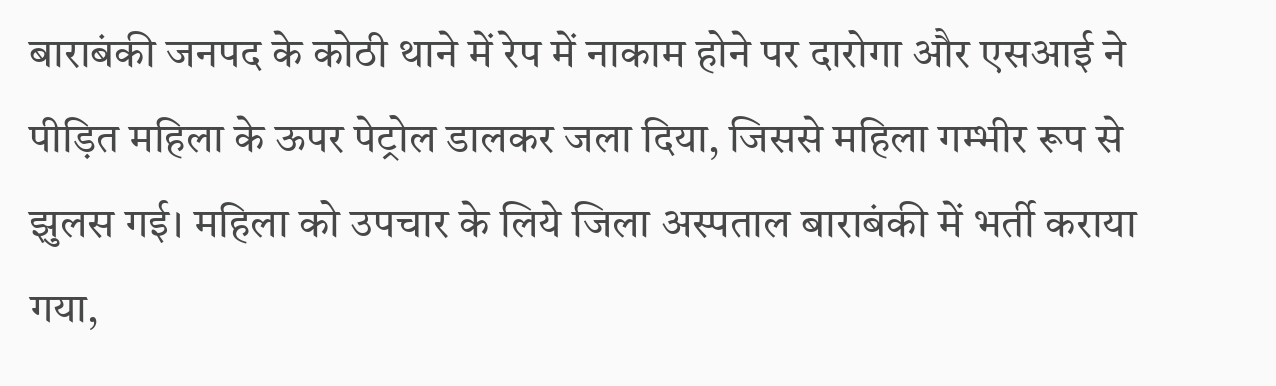बाराबंकी जनपद के कोठी थाने में रेप में नाकाम होने पर दारोगा और एसआई ने पीड़ित महिला के ऊपर पेट्रोल डालकर जला दिया, जिससे महिला गम्भीर रूप से झुलस गई। महिला को उपचार के लिये जिला अस्पताल बाराबंकी में भर्ती कराया गया,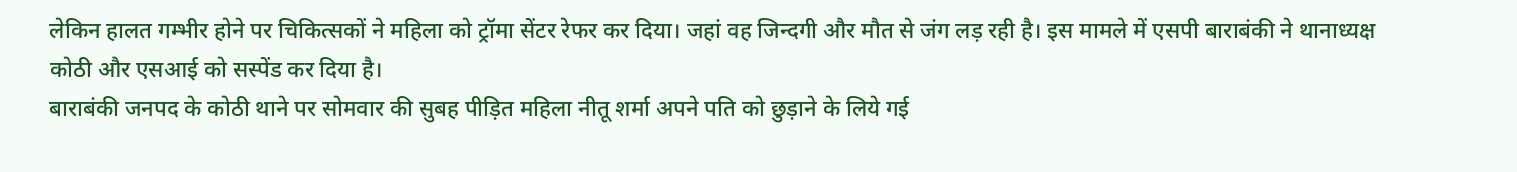लेकिन हालत गम्भीर होने पर चिकित्सकों ने महिला को ट्रॉमा सेंटर रेफर कर दिया। जहां वह जिन्दगी और मौत से जंग लड़ रही है। इस मामले में एसपी बाराबंकी ने थानाध्यक्ष कोठी और एसआई को सस्पेंड कर दिया है।
बाराबंकी जनपद के कोठी थाने पर सोमवार की सुबह पीड़ित महिला नीतू शर्मा अपने पति को छुड़ाने के लिये गई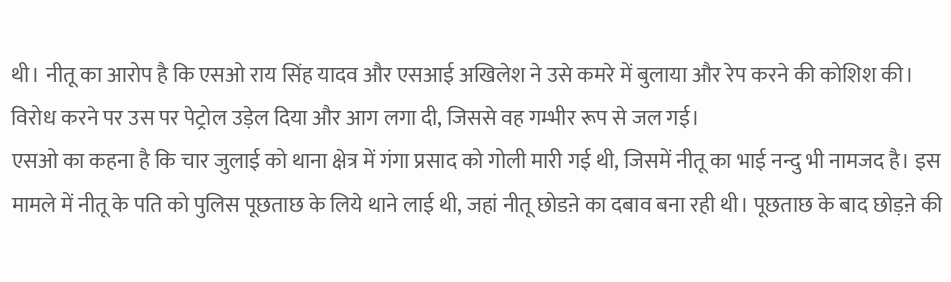थी। नीतू का आरोप है कि एसओ राय सिंह यादव और एसआई अखिलेश ने उसे कमरे में बुलाया और रेप करने की कोशिश की। विरोध करने पर उस पर पेट्रोल उड़ेल दिया और आग लगा दी, जिससे वह गम्भीर रूप से जल गई।
एसओ का कहना है कि चार जुलाई को थाना क्षेत्र में गंगा प्रसाद को गोली मारी गई थी, जिसमें नीतू का भाई नन्दु भी नामजद है। इस मामले में नीतू के पति को पुलिस पूछताछ के लिये थाने लाई थी, जहां नीतू छोडऩे का दबाव बना रही थी। पूछताछ के बाद छोड़ऩे की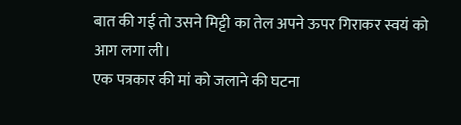बात की गई तो उसने मिट्टी का तेल अपने ऊपर गिराकर स्वयं को आग लगा ली।
एक पत्रकार की मां को जलाने की घटना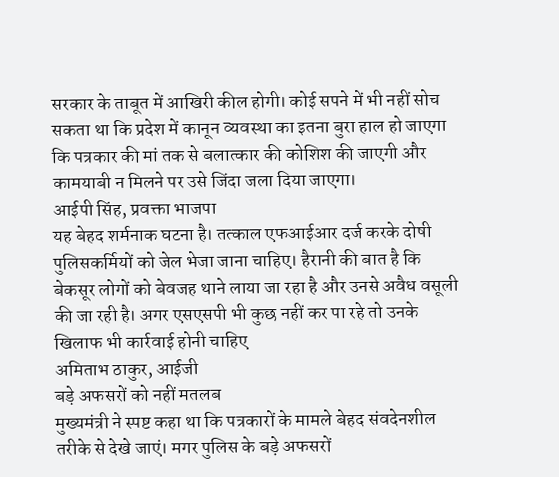सरकार के ताबूत में आखिरी कील होगी। कोई सपने में भी नहीं सोच सकता था कि प्रदेश में कानून व्यवस्था का इतना बुरा हाल हो जाएगा कि पत्रकार की मां तक से बलात्कार की कोशिश की जाएगी और कामयाबी न मिलने पर उसे जिंदा जला दिया जाएगा।
आईपी सिंह, प्रवक्ता भाजपा
यह बेहद शर्मनाक घटना है। तत्काल एफआईआर दर्ज करके दोषी पुलिसकर्मियों को जेल भेजा जाना चाहिए। हैरानी की बात है कि बेकसूर लोगों को बेवजह थाने लाया जा रहा है और उनसे अवैध वसूली की जा रही है। अगर एसएसपी भी कुछ नहीं कर पा रहे तो उनके खिलाफ भी कार्रवाई होनी चाहिए
अमिताभ ठाकुर, आईजी
बड़े अफसरों को नहीं मतलब
मुख्यमंत्री ने स्पष्ट कहा था कि पत्रकारों के मामले बेहद संवदेनशील तरीके से देखे जाएं। मगर पुलिस के बड़े अफसरों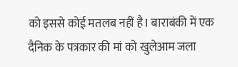को इससे कोई मतलब नहीं है। बाराबंकी में एक दैनिक के पत्रकार की मां को खुलेआम जला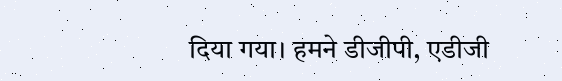दिया गया। हमने डीजीपी, एडीजी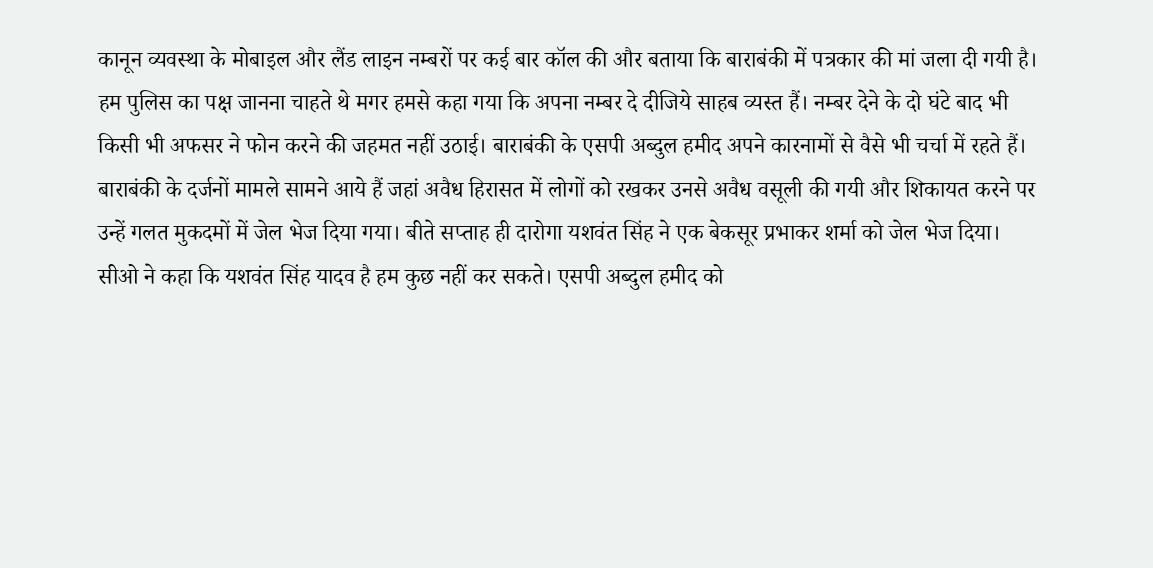कानून व्यवस्था के मोबाइल और लैंड लाइन नम्बरों पर कई बार कॉल की और बताया कि बाराबंकी में पत्रकार की मां जला दी गयी है। हम पुलिस का पक्ष जानना चाहते थे मगर हमसे कहा गया कि अपना नम्बर दे दीजिये साहब व्यस्त हैं। नम्बर देने के दो घंटे बाद भी किसी भी अफसर ने फोन करने की जहमत नहीं उठाई। बाराबंकी के एसपी अब्दुल हमीद अपने कारनामों से वैसे भी चर्चा में रहते हैं। बाराबंकी के दर्जनों मामले सामने आये हैं जहां अवैध हिरासत में लोगों को रखकर उनसे अवैध वसूली की गयी और शिकायत करने पर उन्हें गलत मुकदमों में जेल भेज दिया गया। बीते सप्ताह ही दारोगा यशवंत सिंह ने एक बेकसूर प्रभाकर शर्मा को जेल भेज दिया। सीओ ने कहा कि यशवंत सिंह यादव है हम कुछ नहीं कर सकते। एसपी अब्दुल हमीद को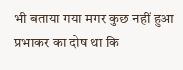भी बताया गया मगर कुछ नहीं हुआ प्रभाकर का दोष था कि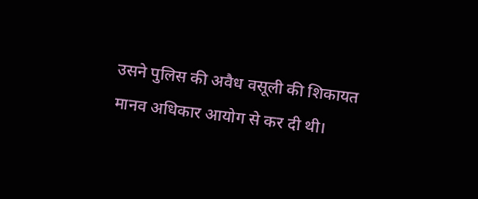उसने पुलिस की अवैध वसूली की शिकायत मानव अधिकार आयोग से कर दी थी।